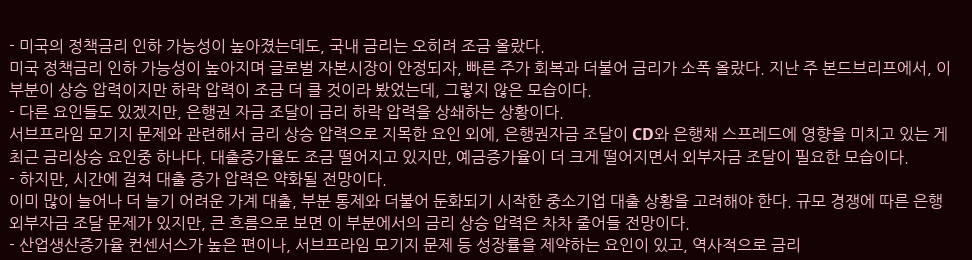- 미국의 정책금리 인하 가능성이 높아졌는데도, 국내 금리는 오히려 조금 올랐다.
미국 정책금리 인하 가능성이 높아지며 글로벌 자본시장이 안정되자, 빠른 주가 회복과 더불어 금리가 소폭 올랐다. 지난 주 본드브리프에서, 이 부분이 상승 압력이지만 하락 압력이 조금 더 클 것이라 봤었는데, 그렇지 않은 모습이다.
- 다른 요인들도 있겠지만, 은행권 자금 조달이 금리 하락 압력을 상쇄하는 상황이다.
서브프라임 모기지 문제와 관련해서 금리 상승 압력으로 지목한 요인 외에, 은행권자금 조달이 CD와 은행채 스프레드에 영향을 미치고 있는 게 최근 금리상승 요인중 하나다. 대출증가율도 조금 떨어지고 있지만, 예금증가율이 더 크게 떨어지면서 외부자금 조달이 필요한 모습이다.
- 하지만, 시간에 걸쳐 대출 증가 압력은 약화될 전망이다.
이미 많이 늘어나 더 늘기 어려운 가계 대출, 부분 통제와 더불어 둔화되기 시작한 중소기업 대출 상황을 고려해야 한다. 규모 경쟁에 따른 은행 외부자금 조달 문제가 있지만, 큰 흐름으로 보면 이 부분에서의 금리 상승 압력은 차차 줄어들 전망이다.
- 산업생산증가율 컨센서스가 높은 편이나, 서브프라임 모기지 문제 등 성장률을 제약하는 요인이 있고, 역사적으로 금리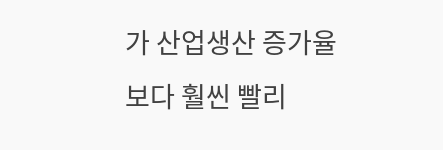가 산업생산 증가율보다 훨씬 빨리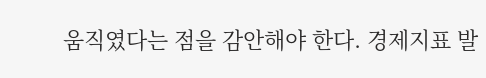움직였다는 점을 감안해야 한다. 경제지표 발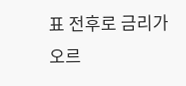표 전후로 금리가 오르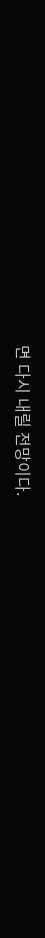면 다시 내릴 전망이다.